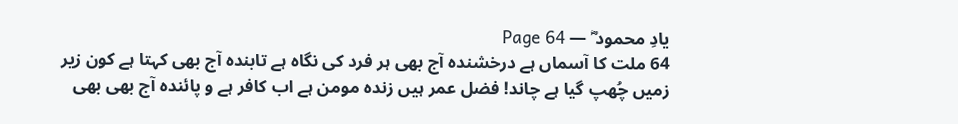یادِ محمود ؓ — Page 64
64 ملت کا آسماں ہے درخشندہ آج بھی ہر فرد کی نگاہ ہے تابندہ آج بھی کہتا ہے کون زیر زمیں چُھپ گیا ہے چاند! فضل عمر ہیں زندہ مومن ہے اب کافر ہے و پائندہ آج بھی بھی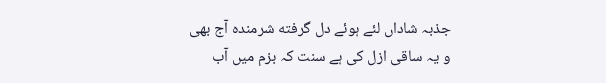جذبہ شاداں لئے ہوئے دل گرفته شرمندہ آج بھی و یہ ساقی ازل کی ہے سنت کہ بزم میں آب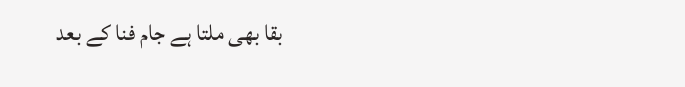بقا بھی ملتا ہے جام فنا کے بعد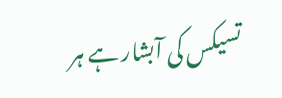تسیکس کی آبشار ہے ہر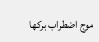موج اضطراب برکھا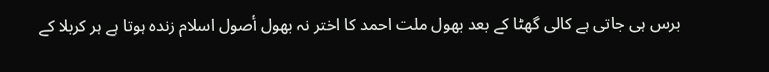برس ہی جاتی ہے کالی گھٹا کے بعد بھول ملت احمد کا اختر نہ بھول أصول اسلام زندہ ہوتا ہے ہر کربلا کے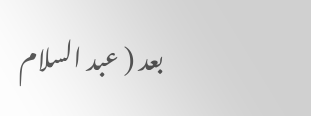بعد ( عبد السلام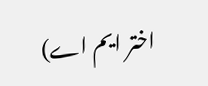اختر ایم اے)